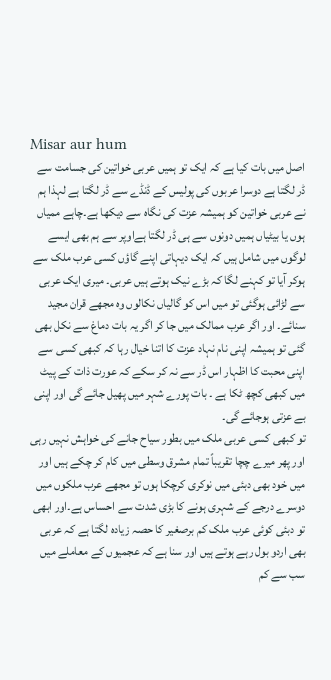Misar aur hum
اصل میں بات کیا ہے کہ ایک تو ہمیں عربی خواتین کی جسامت سے ڈر لگتا ہے دوسرا عربوں کی پولیس کے ڈنڈے سے ڈر لگتا ہے لہذا ہم نے عربی خواتین کو ہمیشہ عزت کی نگاہ سے دیکھا ہے۔چاہے ممیاں ہوں یا بیٹیاں ہمیں دونوں سے ہی ڈر لگتا ہےاوپر سے ہم بھی ایسے لوگوں میں شامل ہیں کہ ایک دیہاتی اپنے گاؤں کسی عرب ملک سے ہوکر آیا تو کہنے لگا کہ بڑے نیک ہوتے ہیں عربی۔ میری ایک عربی سے لڑائی ہوگئی تو میں اس کو گالیاں نکالوں وہ مجھے قران مجید سنائے۔ اور اگر عرب ممالک میں جا کر اگر یہ بات دماغ سے نکل بھی گئی تو ہمیشہ اپنی نام نہاد عزت کا اتنا خیال رہا کہ کبھی کسی سے اپنی محبت کا اظہار اس ڈر سے نہ کر سکے کہ عورت ذات کے پیٹ میں کبھی کچھ ٹکا ہے ۔ بات پورے شہر میں پھیل جائے گی اور اپنی بے عزتی ہوجائے گی۔
تو کبھی کسی عربی ملک میں بطور سیاح جانے کی خواہش نہیں رہی اور پھر میرے چچا تقریباً تمام مشرق وسطی میں کام کر چکے ہیں اور میں خود بھی دبئی میں نوکری کرچکا ہوں تو مجھے عرب ملکوں میں دوسرے درجے کے شہری ہونے کا بڑی شدت سے احساس ہے۔اور ابھی تو دبئی کوئی عرب ملک کم برصغیر کا حصہ زیادہ لگتا ہے کہ عربی بھی اردو بول رہے ہوتے ہیں اور سنا ہے کہ عجمیوں کے معاملے میں سب سے کم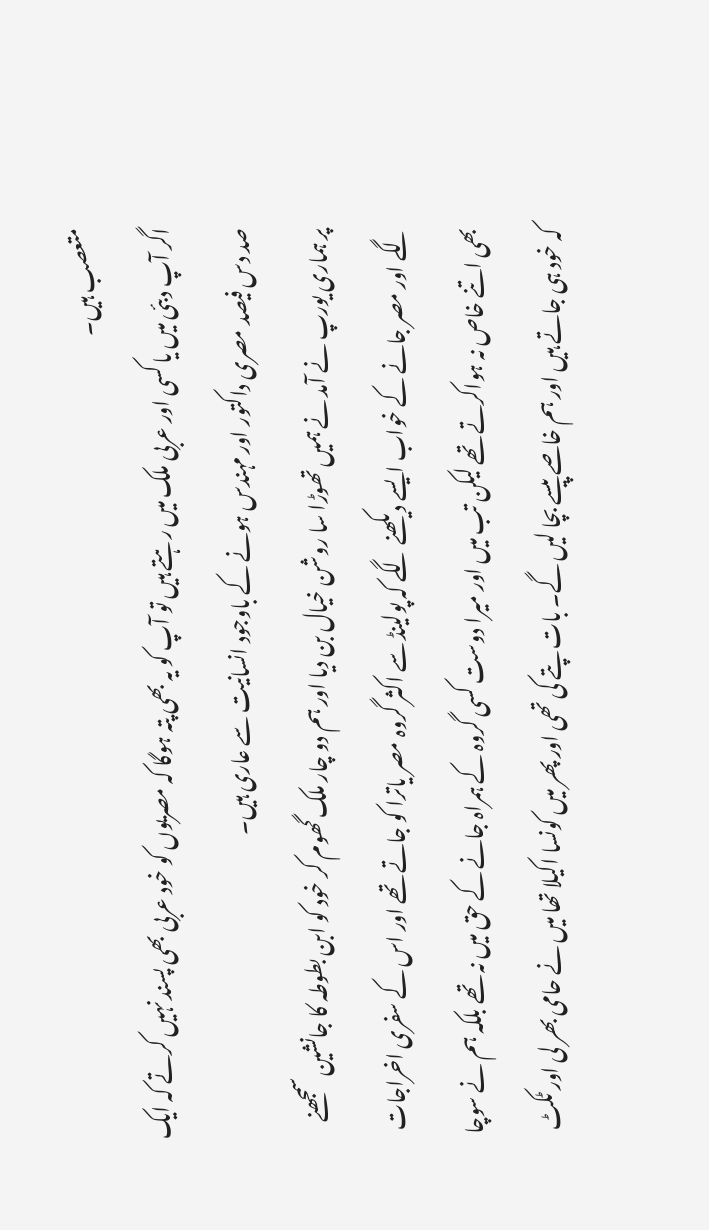متعصب ہیں۔
اگر آپ دبئی میں یا کسی اور عربی ملک میں رہتے ہیں تو آپ کو یہ بھی پتہ ہوگا کہ مصریوں کو خود عربی بھی پسند نہیں کرتے کہ ایک صد دس فیصد مصری داکتور اور مہندس ہونے کے باوجود انسانیت سے عاری ہیں۔
پر ہماری یورپ نے آمد نے ہمیں تھوڑا سا روشن خیال بن دیا اور ہم دو چار ملک گھوم کر خود کو ابن بطوطہ کا جانشین سمجھنے لگے اور مصر جانے کے خواب ایسے دیکھنے لگے کہ پولینڈ سے اکثر گروہ مصر یاترا کو جاتے تھے اور اس کے سفری اخراجات بھی اتنے خاص نہ ہواکرتے تھے لیکن تب میں اور میرا دوست کسی گروہ کے ہمراہ جانے کے حق میں نہ تھے بلکہ ہم نے سوچا کہ خود ہی جاتے ہیں اور ہم خاصے پیسے بچا لیں گے۔ بات پتے کی تھی اور پھر میں کونسا اکیلا تھا میں نے حامی بھر لی اور ٹکٹ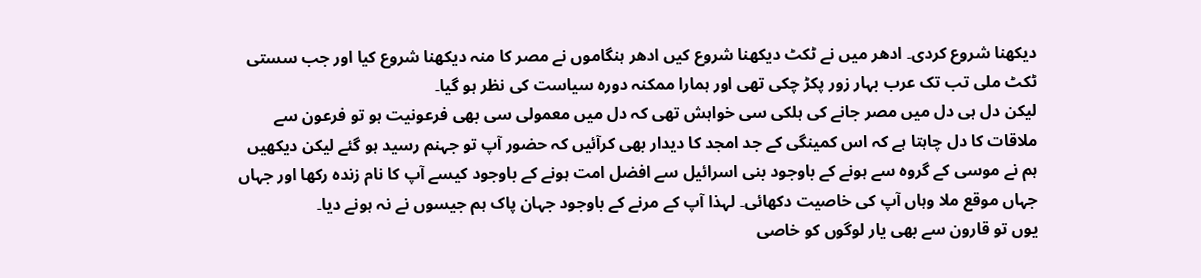دیکھنا شروع کردی۔ ادھر میں نے ٹکٹ دیکھنا شروع کیں ادھر ہنگاموں نے مصر کا منہ دیکھنا شروع کیا اور جب سستی ٹکٹ ملی تب تک عرب بہار زور پکڑ چکی تھی اور ہمارا ممکنہ دورہ سیاست کی نظر ہو گیا۔
لیکن دل ہی دل میں مصر جانے کی ہلکی سی خواہش تھی کہ دل میں معمولی سی بھی فرعونیت ہو تو فرعون سے ملاقات کا دل چاہتا ہے کہ اس کمینگی کے جد امجد کا دیدار بھی کرآئیں کہ حضور آپ تو جہنم رسید ہو گئے لیکن دیکھیں ہم نے موسی کے گروہ سے ہونے کے باوجود بنی اسرائیل سے افضل امت ہونے کے باوجود کیسے آپ کا نام زندہ رکھا اور جہاں جہاں موقع ملا وہاں آپ کی خاصیت دکھائی۔ لہذا آپ کے مرنے کے باوجود جہان پاک ہم جیسوں نے نہ ہونے دیا۔
یوں تو قارون سے بھی یار لوگوں کو خاصی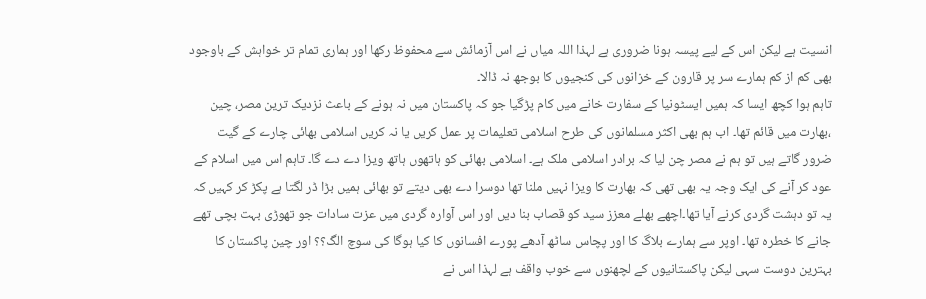انسیت ہے لیکن اس کے لیے پیسہ ہونا ضروری ہے لہذا اللہ میاں نے اس آزمائش سے محفوظ رکھا اور ہماری تمام تر خواہش کے باوجود بھی کم از کم ہمارے سر پر قارون کے خزانوں کی کنجیوں کا بوجھ نہ ڈالا۔
تاہم ہوا کچھ ایسا کہ ہمیں ایسٹونیا کے سفارت خانے میں کام پڑگیا جو کہ پاکستان میں نہ ہونے کے باعث نزدیک ترین مصر، چین ،بھارت میں قائم تھا۔ اب ہم بھی اکثر مسلمانوں کی طرح اسلامی تعلیمات پر عمل کریں یا نہ کریں اسلامی بھائی چارے کے گیت ضرور گاتے ہیں تو ہم نے مصر چن لیا کہ برادر اسلامی ملک ہے۔ اسلامی بھائی کو ہاتھوں ہاتھ ویزا دے دے گا۔ تاہم اس میں اسلام کے عود کر آنے کی ایک وجہ یہ بھی تھی کہ بھارت کا ویزا نہیں ملنا تھا دوسرا دے بھی دیتے تو بھائی ہمیں بڑا ڈر لگتا ہے پکڑ کر کہیں کہ یہ تو دہشت گردی کرنے آیا تھا۔اچھے بھلے معزز سید کو قصاب بنا دیں اور اس آوارہ گردی میں عزت سادات جو تھوڑی بہت بچی تھے جانے کا خطرہ تھا۔ اوپر سے ہمارے بلاگ کا اور پچاس ساٹھ آدھے پورے افسانوں کا کیا ہوگا کی سوچ الگ؟؟ اور چین پاکستان کا بہترین دوست سہی لیکن پاکستانیوں کے لچھنوں سے خوب واقف ہے لہذا اس نے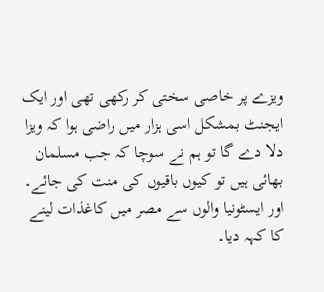ویزے پر خاصی سختی کر رکھی تھی اور ایک ایجنٹ بمشکل اسی ہزار میں راضی ہوا کہ ویزا دلا دے گا تو ہم نے سوچا کہ جب مسلمان بھائی ہیں تو کیوں باقیوں کی منت کی جائے۔ اور ایسٹونیا والوں سے مصر میں کاغذات لینے کا کہہ دیا۔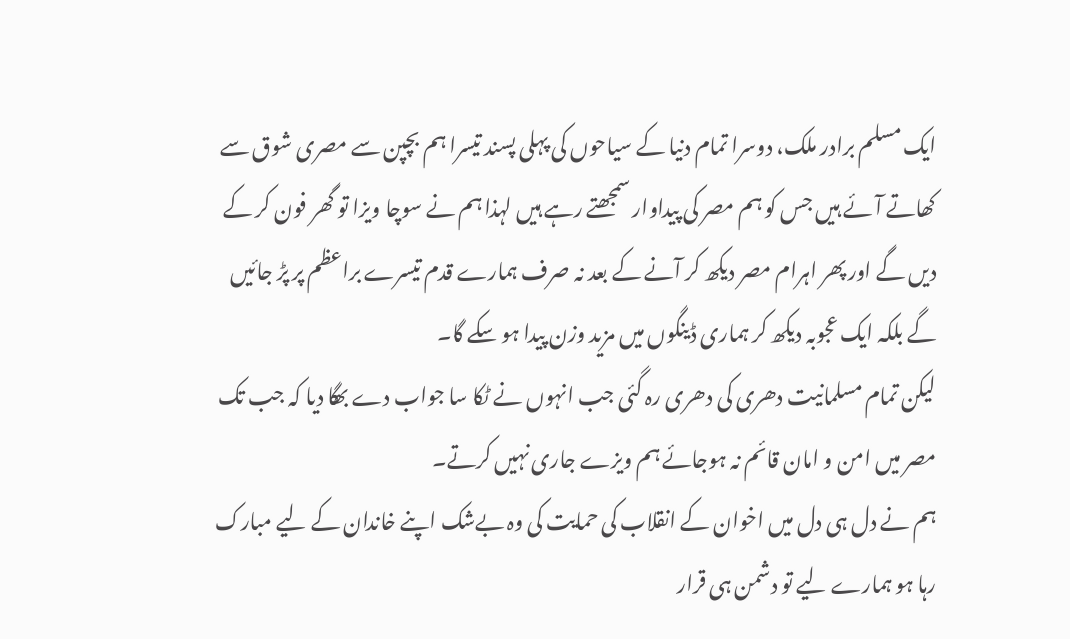ایک مسلم برادر ملک، دوسرا تمام دنیا کے سیاحوں کی پہلی پسند تیسرا ہم بچپن سے مصری شوق سے کھاتے آئے ہیں جس کو ہم مصر کی پیداوار سمجھتے رہے ہیں لہذا ہم نے سوچا ویزا تو گھر فون کر کے دیں گے اور پھر اہرام مصر دیکھ کر آنے کے بعد نہ صرف ہمارے قدم تیسرے براعظم پر پڑ جائیں گے بلکہ ایک عجوبہ دیکھ کر ہماری ڈینگوں میں مزید وزن پیدا ہو سکے گا۔
لیکن تمام مسلمانیت دھری کی دھری رہ گئی جب انہوں نے ٹکا سا جواب دے بھگا دیا کہ جب تک مصر میں امن و امان قائم نہ ہوجائے ہم ویزے جاری نہیں کرتے۔
ہم نے دل ہی دل میں اخوان کے انقلاب کی حمایت کی وہ بےشک اپنے خاندان کے لیے مبارک رہا ہو ہمارے لیے تو دشمن ہی قرار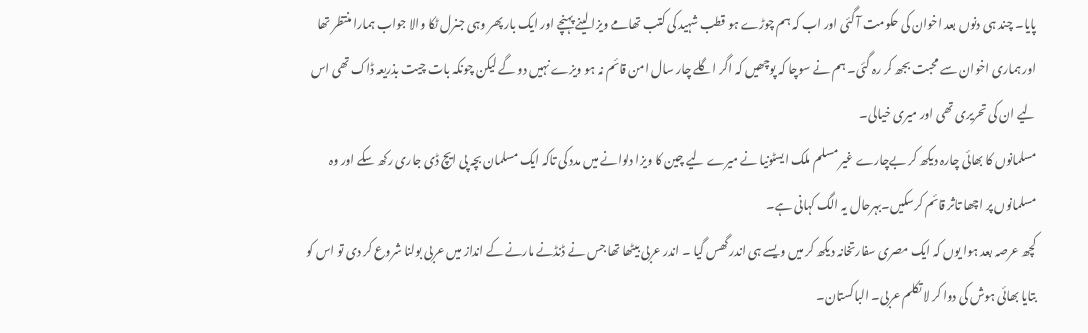پایا۔ چند ہی دنوں بعد اخوان کی حکومت آ گئی اور اب کہ ہم چوڑے ہو قطب شہید کی کتب تھامے ویزا لینے پہنچے اور ایک بار پھر وہی جنرل ٹکا والا جواب ہمارا منتظر تھا اور ہماری اخوان سے محبت بجھ کر رہ گئی۔ ہم نے سوچا کہ پوچھیں کہ اگر اگلے چار سال امن قائم نہ ہو ویزے نہیں دو گے لیکن چونکہ بات چیت بذریعہ ڈاک تھی اس لیے ان کی تحریری تھی اور میری خیالی۔
مسلمانوں کا بھائی چارہ دیکھ کر بےچارے غیر مسلم ملک ایسٹونیا نے میرے لیے چین کا ویزا دلوانے میں مدد کی تاکہ ایک مسلمان بچہ پی ایچ ڈی جاری رکھ سکے اور وہ مسلمانوں پر اچھا تاثر قائم کرسکیں۔بہرحال یہ الگ کہانی ہے۔
کچھ عرصہ بعد ہوا یوں کہ ایک مصری سفارتخانہ دیکھ کر میں ویسے ہی اندر گھس گیا ۔ اندر عربی بیٹھا تھا جس نے ڈنڈنے مارنے کے انداز میں عربی بولنا شروع کر دی تو اس کو بتایا بھائی ہوش کی دوا کر لا تکلم عربی۔ الباکستان۔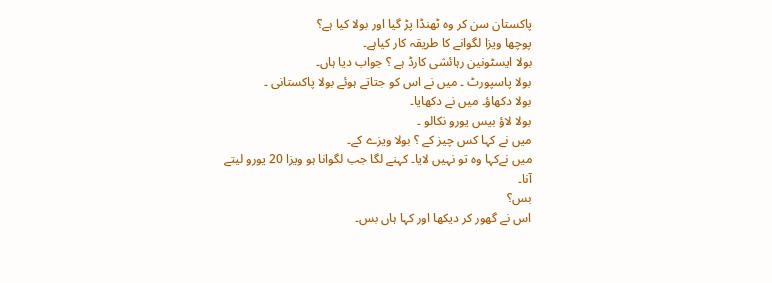پاکستان سن کر وہ ٹھنڈا پڑ گیا اور بولا کیا ہے؟
پوچھا ویزا لگوانے کا طریقہ کار کیاہے۔
بولا ایسٹونین رہائشی کارڈ ہے ؟ جواب دیا ہاں۔
بولا پاسپورٹ ۔ میں نے اس کو جتاتے ہوئے بولا پاکستانی ۔
بولا دکھاؤ۔ میں نے دکھایا۔
بولا لاؤ بیس یورو نکالو ۔
میں نے کہا کس چیز کے ؟ بولا ویزے کے۔
میں نےکہا وہ تو نہیں لایا۔ کہنے لگا جب لگوانا ہو ویزا 20 یورو لیتے آنا۔
بس؟
اس نے گھور کر دیکھا اور کہا ہاں بس۔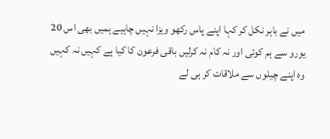میں نے باہر نکل کر کہا اپنے پاس رکھو ویزا نہیں چاہیے ہمیں بھی اس 20 یورو سے ہم کوئی اور نہ کام نہ کرلیں باقی فرعون کا کیا ہے کہیں نہ کہیں وہ اپنے چیلوں سے ملاقات کر ہی لے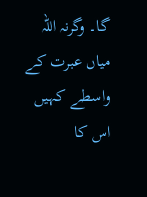گا۔ وگرنہ اللہ میاں عبرت کے واسطے کہیں اس کا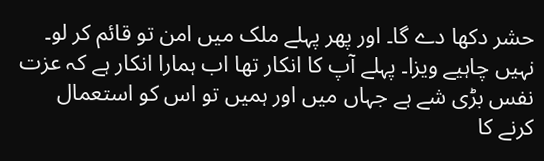حشر دکھا دے گا۔ اور پھر پہلے ملک میں امن تو قائم کر لو۔ نہیں چاہیے ویزا۔ پہلے آپ کا انکار تھا اب ہمارا انکار ہے کہ عزت نفس بڑی شے ہے جہاں میں اور ہمیں تو اس کو استعمال کرنے کا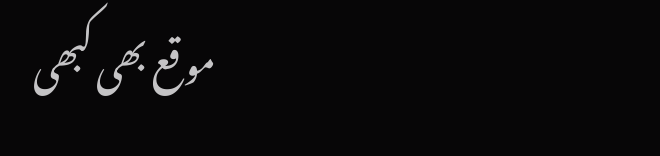موقع بھی کبھی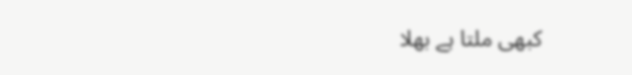کبھی ملتا ہے بھلا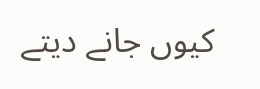کیوں جانے دیتے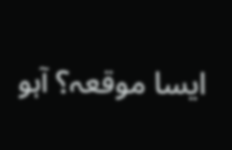ایسا موقعہ؟ آہو